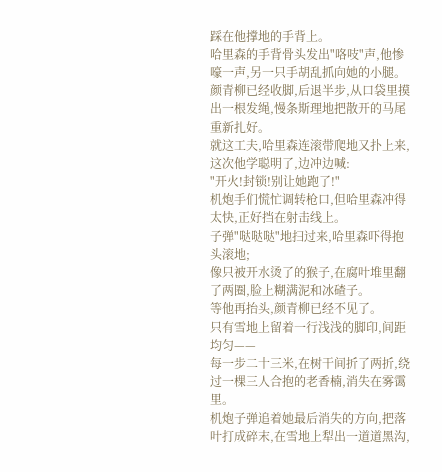踩在他撑地的手背上。
哈里森的手背骨头发出"咯吱"声,他惨嚎一声,另一只手胡乱抓向她的小腿。
颜青柳已经收脚,后退半步,从口袋里摸出一根发绳,慢条斯理地把散开的马尾重新扎好。
就这工夫,哈里森连滚带爬地又扑上来,这次他学聪明了,边冲边喊:
"开火!封锁!别让她跑了!"
机炮手们慌忙调转枪口,但哈里森冲得太快,正好挡在射击线上。
子弹"哒哒哒"地扫过来,哈里森吓得抱头滚地;
像只被开水烫了的猴子,在腐叶堆里翻了两圈,脸上糊满泥和冰碴子。
等他再抬头,颜青柳已经不见了。
只有雪地上留着一行浅浅的脚印,间距均匀——
每一步二十三米,在树干间折了两折,绕过一棵三人合抱的老香楠,消失在雾霭里。
机炮子弹追着她最后消失的方向,把落叶打成碎末,在雪地上犁出一道道黑沟,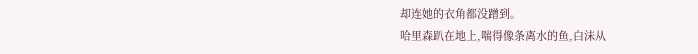却连她的衣角都没蹭到。
哈里森趴在地上,喘得像条离水的鱼,白沫从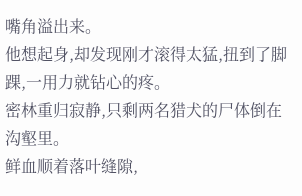嘴角溢出来。
他想起身,却发现刚才滚得太猛,扭到了脚踝,一用力就钻心的疼。
密林重归寂静,只剩两名猎犬的尸体倒在沟壑里。
鲜血顺着落叶缝隙,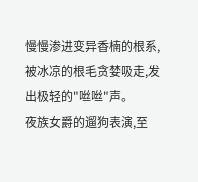慢慢渗进变异香楠的根系,被冰凉的根毛贪婪吸走,发出极轻的"咝咝"声。
夜族女爵的遛狗表演,至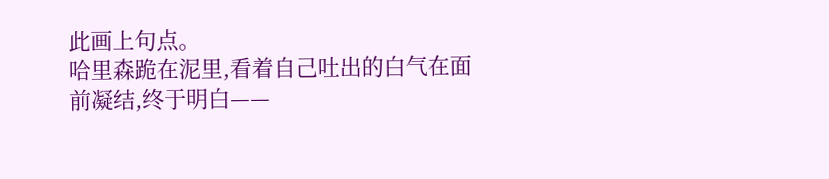此画上句点。
哈里森跪在泥里,看着自己吐出的白气在面前凝结,终于明白——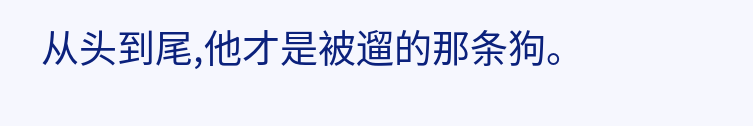从头到尾,他才是被遛的那条狗。